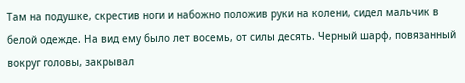Там на подушке, скрестив ноги и набожно положив руки на колени, сидел мальчик в белой одежде. На вид ему было лет восемь, от силы десять. Черный шарф, повязанный вокруг головы, закрывал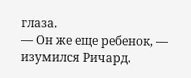глаза.
— Он же еще ребенок, — изумился Ричард.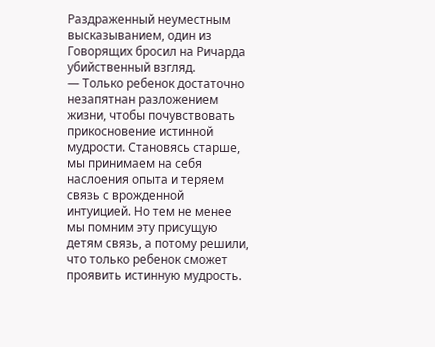Раздраженный неуместным высказыванием, один из Говорящих бросил на Ричарда убийственный взгляд.
— Только ребенок достаточно незапятнан разложением жизни, чтобы почувствовать прикосновение истинной мудрости. Становясь старше, мы принимаем на себя наслоения опыта и теряем связь с врожденной интуицией. Но тем не менее мы помним эту присущую детям связь, а потому решили, что только ребенок сможет проявить истинную мудрость.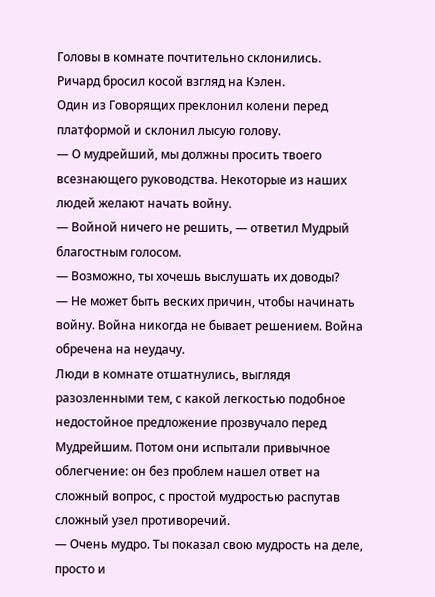Головы в комнате почтительно склонились.
Ричард бросил косой взгляд на Кэлен.
Один из Говорящих преклонил колени перед платформой и склонил лысую голову.
— О мудрейший, мы должны просить твоего всезнающего руководства. Некоторые из наших людей желают начать войну.
— Войной ничего не решить, — ответил Мудрый благостным голосом.
— Возможно, ты хочешь выслушать их доводы?
— Не может быть веских причин, чтобы начинать войну. Война никогда не бывает решением. Война обречена на неудачу.
Люди в комнате отшатнулись, выглядя разозленными тем, с какой легкостью подобное недостойное предложение прозвучало перед Мудрейшим. Потом они испытали привычное облегчение: он без проблем нашел ответ на сложный вопрос, с простой мудростью распутав сложный узел противоречий.
— Очень мудро. Ты показал свою мудрость на деле, просто и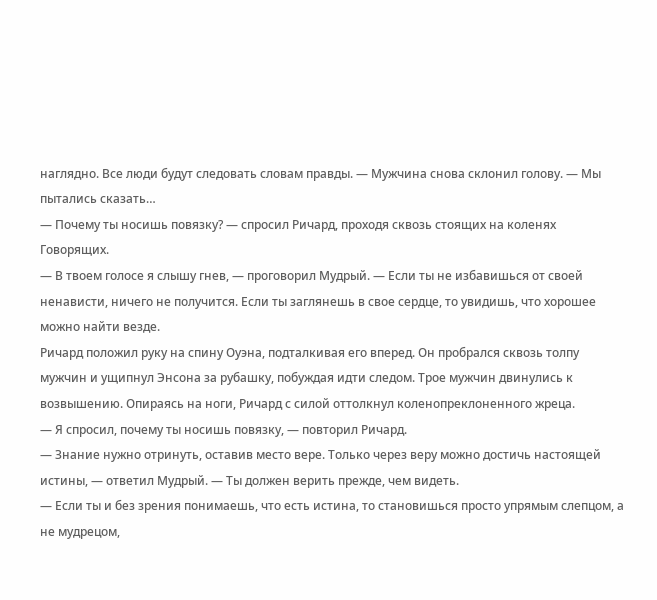наглядно. Все люди будут следовать словам правды. — Мужчина снова склонил голову. — Мы пытались сказать…
— Почему ты носишь повязку? — спросил Ричард, проходя сквозь стоящих на коленях Говорящих.
— В твоем голосе я слышу гнев, — проговорил Мудрый. — Если ты не избавишься от своей ненависти, ничего не получится. Если ты заглянешь в свое сердце, то увидишь, что хорошее можно найти везде.
Ричард положил руку на спину Оуэна, подталкивая его вперед. Он пробрался сквозь толпу мужчин и ущипнул Энсона за рубашку, побуждая идти следом. Трое мужчин двинулись к возвышению. Опираясь на ноги, Ричард с силой оттолкнул коленопреклоненного жреца.
— Я спросил, почему ты носишь повязку, — повторил Ричард.
— Знание нужно отринуть, оставив место вере. Только через веру можно достичь настоящей истины, — ответил Мудрый. — Ты должен верить прежде, чем видеть.
— Если ты и без зрения понимаешь, что есть истина, то становишься просто упрямым слепцом, а не мудрецом,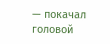— покачал головой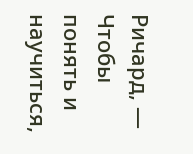Ричард, — Чтобы понять и научиться,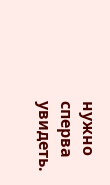нужно сперва увидеть.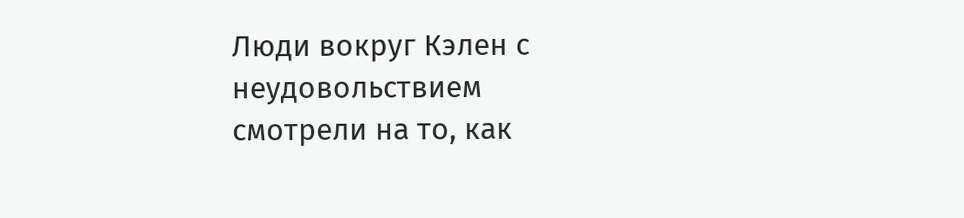Люди вокруг Кэлен с неудовольствием смотрели на то, как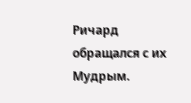Ричард обращался с их Мудрым.